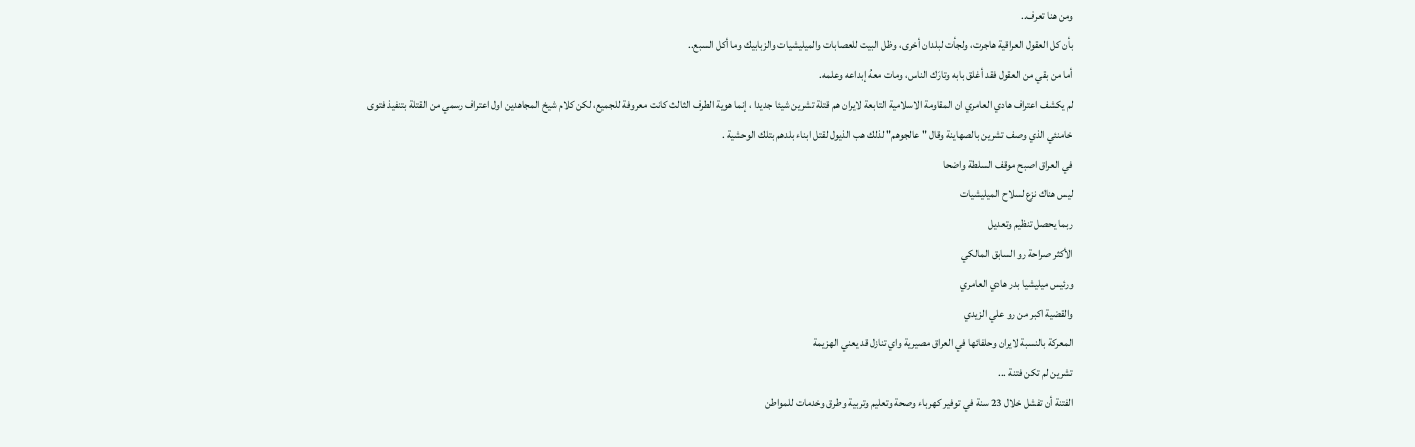ومن هنا تعرف..
بأن كل العقول العراقية هاجرت، ولجأت لبلدان أخرى، وظل البيت للعصابات والميليشيات والزبابيك وما أكل السبع..
أما من بقي من العقول فقد أغلق بابه وتارَك الناس، ومات معهُ إبداعه وعلمه.
لم يكشف اعتراف هادي العامري ان المقاومة الاسلامية التابعة لايران هم قتلة تشرين شيئا جديدا ، إنما هوية الطرف الثالث كانت معروفة للجميع، لكن كلام شيخ المجاهدين اول اعتراف رسمي من القتلة بتنفيذ فتوى خامنئي الذي وصف تشرين بالصهاينة وقال " عالجوهم" لذلك هب الذيول لقتل ابناء بلدهم بتلك الوحشية .
في العراق اصبح موقف السلطة واضحا
ليس هناك نزع لسلاح الميليشيات
ربما يحصل تنظيم وتعديل
الأكثر صراحة رو السابق المالكي
ورئيس ميليشيا بدر هادي العامري
والقضية اكبر من رو علي الزيدي
المعركة بالنسبة لايران وحلفائها في العراق مصيرية واي تنازل قد يعني الهزيمة
تشرين لم تكن فتنة ...
الفتنة أن تفشل خلال 23 سنة في توفير كهرباء وصحة وتعليم وتربية وطرق وخدمات للمواطن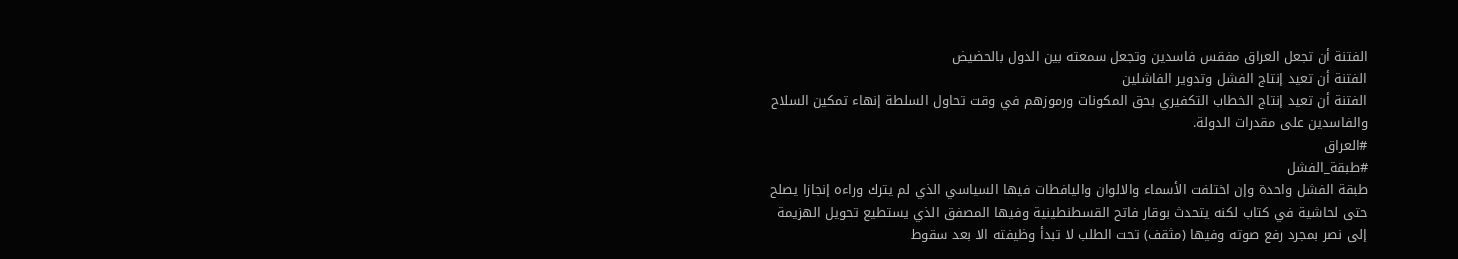الفتنة أن تجعل العراق مفقس فاسدين وتجعل سمعته بين الدول بالحضيض
الفتنة أن تعيد إنتاج الفشل وتدوير الفاشلين
الفتنة أن تعيد إنتاج الخطاب التكفيري بحق المكونات ورموزهم في وقت تحاول السلطة إنهاء تمكين السلاح والفاسدين على مقدرات الدولة.
#العراق
#طبقة_الفشل
طبقة الفشل واحدة وإن اختلفت الأسماء والالوان واليافطات فيها السياسي الذي لم يترك وراءه إنجازا يصلح حتى لحاشية في كتاب لكنه يتحدث بوقار فاتح القسطنطينية وفيها المصفق الذي يستطيع تحويل الهزيمة إلى نصر بمجرد رفع صوته وفيها (مثقف) تحت الطلب لا تبدأ وظيفته الا بعد سقوط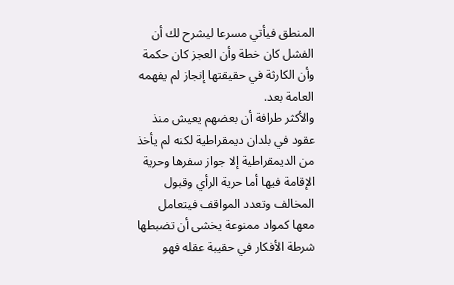المنطق فيأتي مسرعا ليشرح لك أن الفشل كان خطة وأن العجز كان حكمة وأن الكارثة في حقيقتها إنجاز لم يفهمه العامة بعد.
والأكثر طرافة أن بعضهم يعيش منذ عقود في بلدان ديمقراطية لكنه لم يأخذ من الديمقراطية إلا جواز سفرها وحرية الإقامة فيها أما حرية الرأي وقبول المخالف وتعدد المواقف فيتعامل معها كمواد ممنوعة يخشى أن تضبطها شرطة الأفكار في حقيبة عقله فهو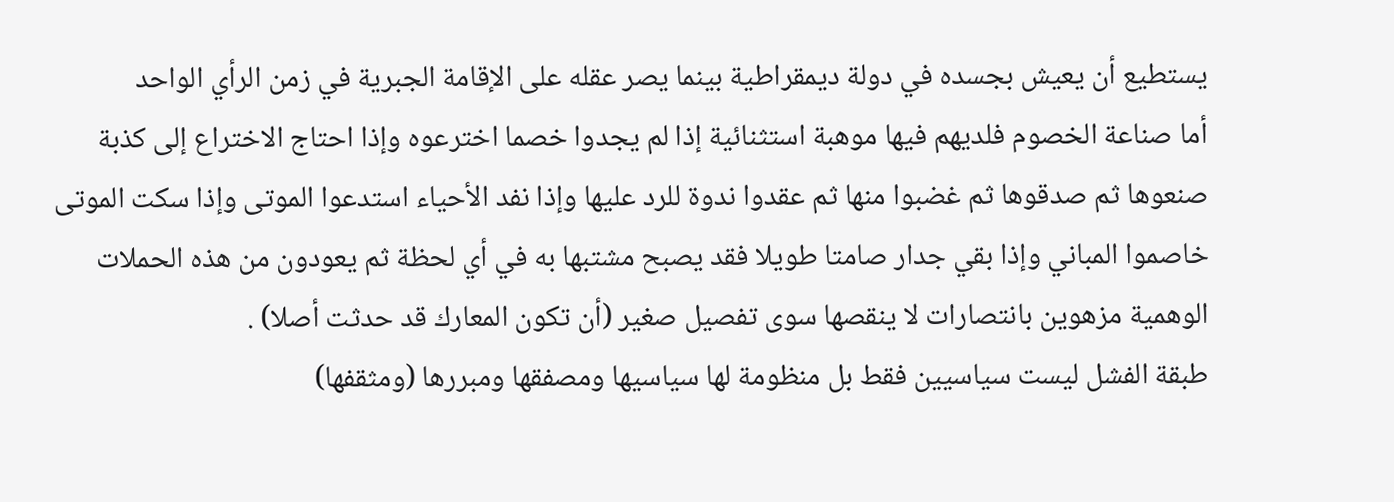يستطيع أن يعيش بجسده في دولة ديمقراطية بينما يصر عقله على الإقامة الجبرية في زمن الرأي الواحد
أما صناعة الخصوم فلديهم فيها موهبة استثنائية إذا لم يجدوا خصما اخترعوه وإذا احتاج الاختراع إلى كذبة صنعوها ثم صدقوها ثم غضبوا منها ثم عقدوا ندوة للرد عليها وإذا نفد الأحياء استدعوا الموتى وإذا سكت الموتى خاصموا المباني وإذا بقي جدار صامتا طويلا فقد يصبح مشتبها به في أي لحظة ثم يعودون من هذه الحملات الوهمية مزهوين بانتصارات لا ينقصها سوى تفصيل صغير (أن تكون المعارك قد حدثت أصلا) .
طبقة الفشل ليست سياسيين فقط بل منظومة لها سياسيها ومصفقها ومبررها (ومثقفها)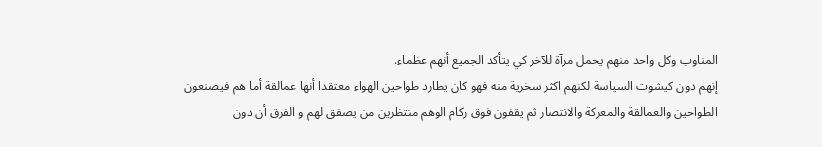المناوب وكل واحد منهم يحمل مرآة للآخر كي يتأكد الجميع أنهم عظماء.
إنهم دون كيشوت السياسة لكنهم اكثر سخرية منه فهو كان يطارد طواحين الهواء معتقدا أنها عمالقة أما هم فيصنعون الطواحين والعمالقة والمعركة والانتصار ثم يقفون فوق ركام الوهم منتظرين من يصفق لهم و الفرق أن دون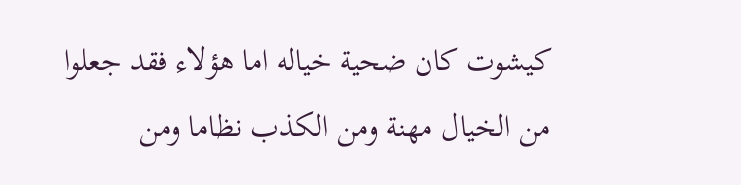كيشوت كان ضحية خياله اما هؤلاء فقد جعلوا من الخيال مهنة ومن الكذب نظاما ومن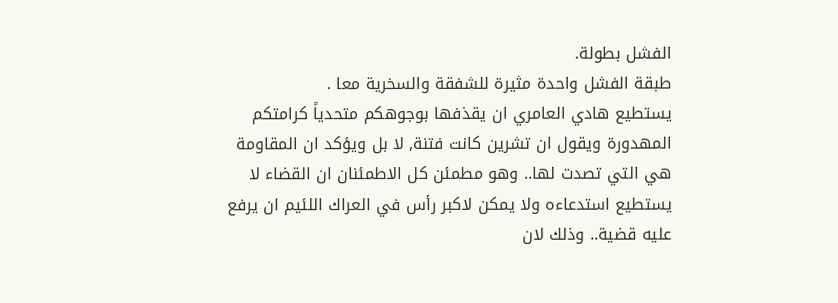الفشل بطولة.
طبقة الفشل واحدة مثيرة للشفقة والسخرية معا .
يستطيع هادي العامري ان يقذفها بوجوهكم متحدياً كرامتكم المهدورة ويقول ان تشرين كانت فتنة, لا بل ويؤكد ان المقاومة هي التي تصدت لها.. وهو مطمئن كل الاطمئنان ان القضاء لا يستطيع استدعاءه ولا يمكن لاكبر رأس في العراك اللئيم ان يرفع عليه قضية.. وذلك لان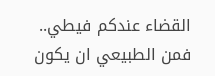القضاء عندكم فيطي.. فمن الطبيعي ان يكون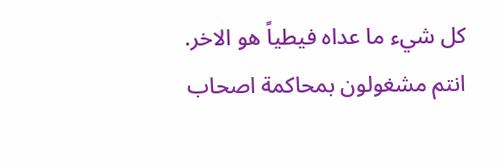كل شيء ما عداه فيطياً هو الاخر.
انتم مشغولون بمحاكمة اصحاب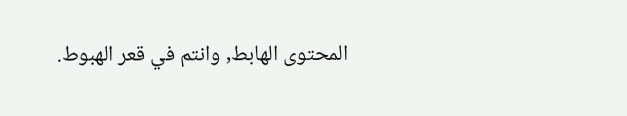المحتوى الهابط, وانتم في قعر الهبوط.